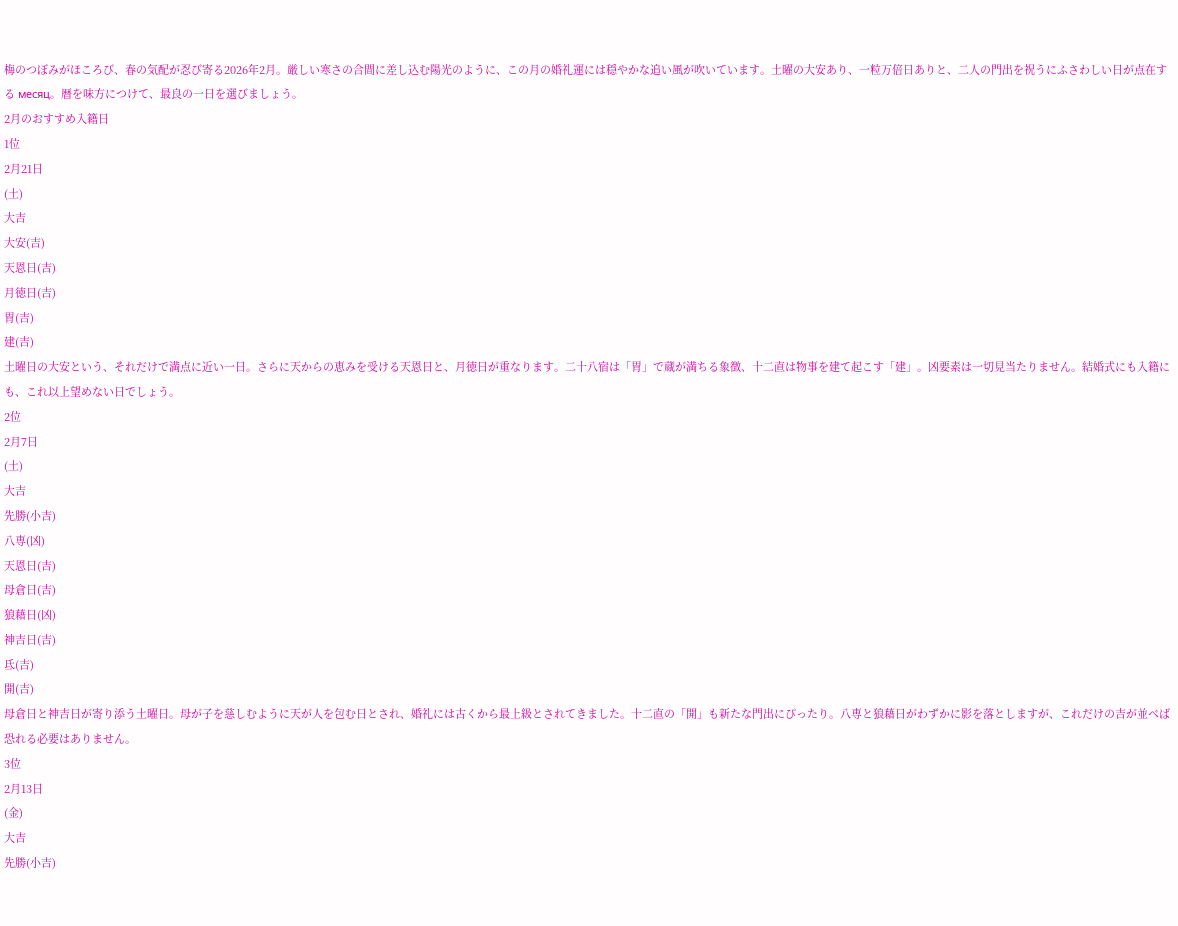梅のつぼみがほころび、春の気配が忍び寄る2026年2月。厳しい寒さの合間に差し込む陽光のように、この月の婚礼運には穏やかな追い風が吹いています。土曜の大安あり、一粒万倍日ありと、二人の門出を祝うにふさわしい日が点在する месяц。暦を味方につけて、最良の一日を選びましょう。
2月のおすすめ入籍日
1位
2月21日
(土)
大吉
大安(吉)
天恩日(吉)
月徳日(吉)
胃(吉)
建(吉)
土曜日の大安という、それだけで満点に近い一日。さらに天からの恵みを受ける天恩日と、月徳日が重なります。二十八宿は「胃」で蔵が満ちる象徴、十二直は物事を建て起こす「建」。凶要素は一切見当たりません。結婚式にも入籍にも、これ以上望めない日でしょう。
2位
2月7日
(土)
大吉
先勝(小吉)
八専(凶)
天恩日(吉)
母倉日(吉)
狼藉日(凶)
神吉日(吉)
氐(吉)
開(吉)
母倉日と神吉日が寄り添う土曜日。母が子を慈しむように天が人を包む日とされ、婚礼には古くから最上級とされてきました。十二直の「開」も新たな門出にぴったり。八専と狼藉日がわずかに影を落としますが、これだけの吉が並べば恐れる必要はありません。
3位
2月13日
(金)
大吉
先勝(小吉)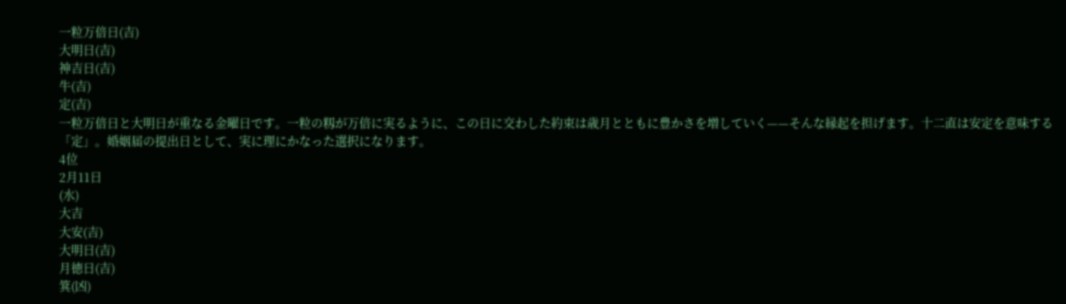一粒万倍日(吉)
大明日(吉)
神吉日(吉)
牛(吉)
定(吉)
一粒万倍日と大明日が重なる金曜日です。一粒の籾が万倍に実るように、この日に交わした約束は歳月とともに豊かさを増していく——そんな縁起を担げます。十二直は安定を意味する「定」。婚姻届の提出日として、実に理にかなった選択になります。
4位
2月11日
(水)
大吉
大安(吉)
大明日(吉)
月徳日(吉)
箕(凶)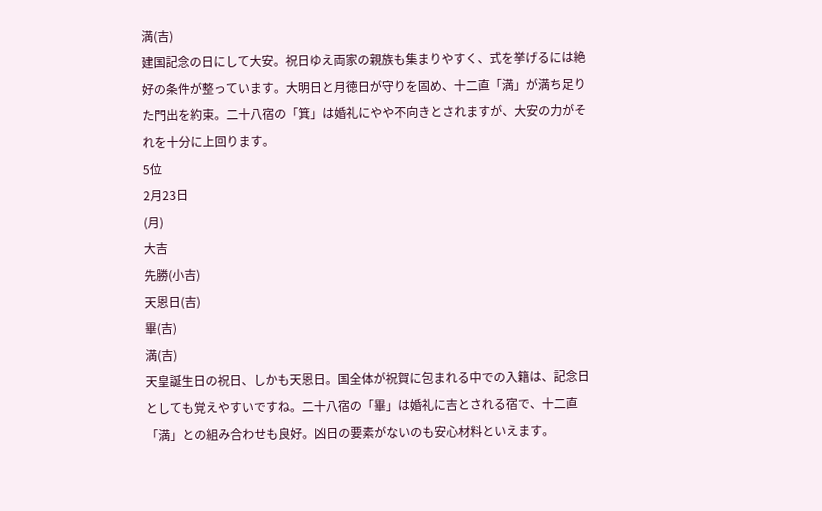満(吉)
建国記念の日にして大安。祝日ゆえ両家の親族も集まりやすく、式を挙げるには絶好の条件が整っています。大明日と月徳日が守りを固め、十二直「満」が満ち足りた門出を約束。二十八宿の「箕」は婚礼にやや不向きとされますが、大安の力がそれを十分に上回ります。
5位
2月23日
(月)
大吉
先勝(小吉)
天恩日(吉)
畢(吉)
満(吉)
天皇誕生日の祝日、しかも天恩日。国全体が祝賀に包まれる中での入籍は、記念日としても覚えやすいですね。二十八宿の「畢」は婚礼に吉とされる宿で、十二直「満」との組み合わせも良好。凶日の要素がないのも安心材料といえます。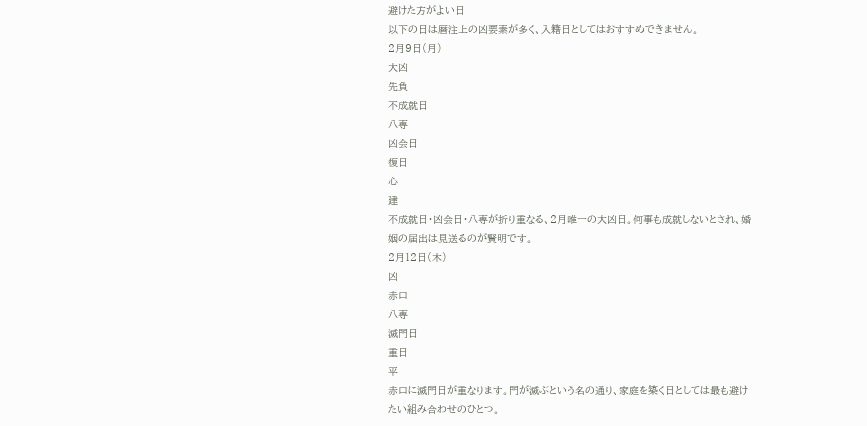避けた方がよい日
以下の日は暦注上の凶要素が多く、入籍日としてはおすすめできません。
2月9日(月)
大凶
先負
不成就日
八専
凶会日
復日
心
建
不成就日・凶会日・八専が折り重なる、2月唯一の大凶日。何事も成就しないとされ、婚姻の届出は見送るのが賢明です。
2月12日(木)
凶
赤口
八専
滅門日
重日
平
赤口に滅門日が重なります。門が滅ぶという名の通り、家庭を築く日としては最も避けたい組み合わせのひとつ。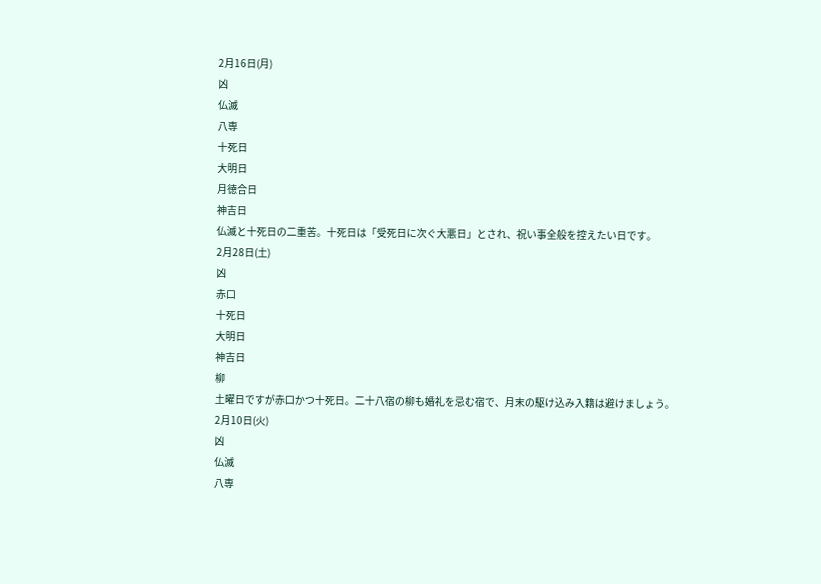2月16日(月)
凶
仏滅
八専
十死日
大明日
月徳合日
神吉日
仏滅と十死日の二重苦。十死日は「受死日に次ぐ大悪日」とされ、祝い事全般を控えたい日です。
2月28日(土)
凶
赤口
十死日
大明日
神吉日
柳
土曜日ですが赤口かつ十死日。二十八宿の柳も婚礼を忌む宿で、月末の駆け込み入籍は避けましょう。
2月10日(火)
凶
仏滅
八専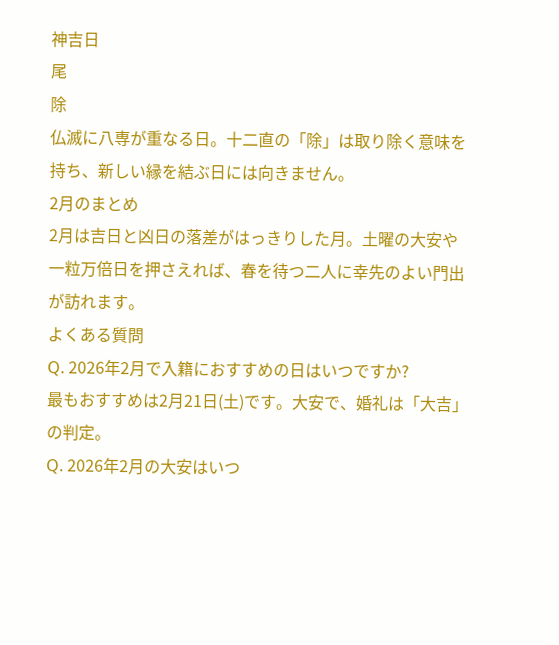神吉日
尾
除
仏滅に八専が重なる日。十二直の「除」は取り除く意味を持ち、新しい縁を結ぶ日には向きません。
2月のまとめ
2月は吉日と凶日の落差がはっきりした月。土曜の大安や一粒万倍日を押さえれば、春を待つ二人に幸先のよい門出が訪れます。
よくある質問
Q. 2026年2月で入籍におすすめの日はいつですか?
最もおすすめは2月21日(土)です。大安で、婚礼は「大吉」の判定。
Q. 2026年2月の大安はいつ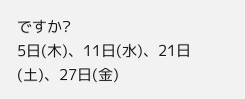ですか?
5日(木)、11日(水)、21日(土)、27日(金)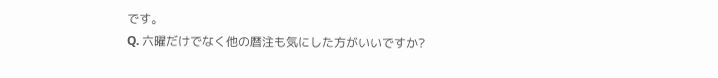です。
Q. 六曜だけでなく他の暦注も気にした方がいいですか?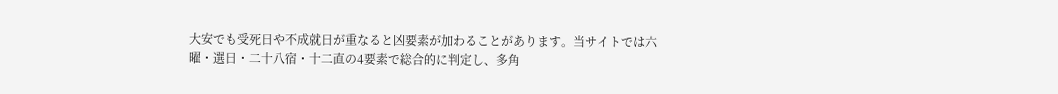大安でも受死日や不成就日が重なると凶要素が加わることがあります。当サイトでは六曜・選日・二十八宿・十二直の4要素で総合的に判定し、多角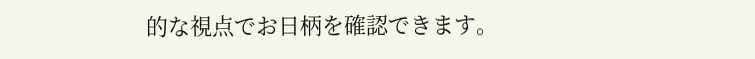的な視点でお日柄を確認できます。